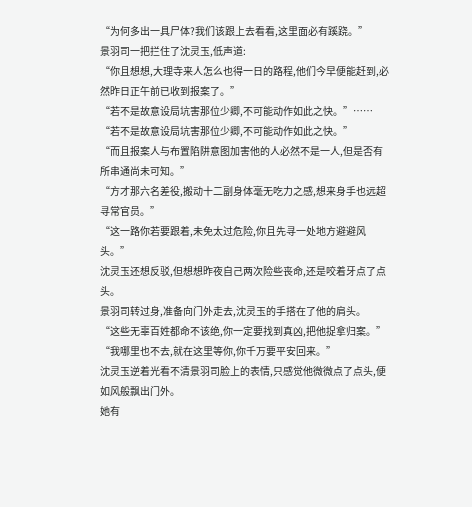“为何多出一具尸体?我们该跟上去看看,这里面必有蹊跷。”
景羽司一把拦住了沈灵玉,低声道:
“你且想想,大理寺来人怎么也得一日的路程,他们今早便能赶到,必然昨日正午前已收到报案了。”
“若不是故意设局坑害那位少卿,不可能动作如此之快。”……
“若不是故意设局坑害那位少卿,不可能动作如此之快。”
“而且报案人与布置陷阱意图加害他的人必然不是一人,但是否有所串通尚未可知。”
“方才那六名差役,搬动十二副身体毫无吃力之感,想来身手也远超寻常官员。”
“这一路你若要跟着,未免太过危险,你且先寻一处地方避避风头。”
沈灵玉还想反驳,但想想昨夜自己两次险些丧命,还是咬着牙点了点头。
景羽司转过身,准备向门外走去,沈灵玉的手搭在了他的肩头。
“这些无辜百姓都命不该绝,你一定要找到真凶,把他捉拿归案。”
“我哪里也不去,就在这里等你,你千万要平安回来。”
沈灵玉逆着光看不清景羽司脸上的表情,只感觉他微微点了点头,便如风般飘出门外。
她有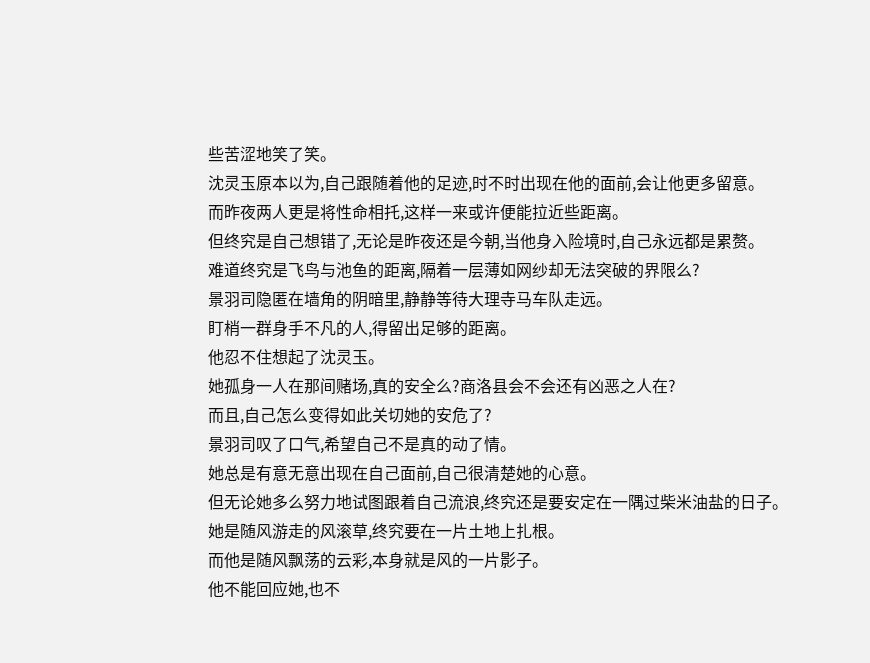些苦涩地笑了笑。
沈灵玉原本以为,自己跟随着他的足迹,时不时出现在他的面前,会让他更多留意。
而昨夜两人更是将性命相托,这样一来或许便能拉近些距离。
但终究是自己想错了,无论是昨夜还是今朝,当他身入险境时,自己永远都是累赘。
难道终究是飞鸟与池鱼的距离,隔着一层薄如网纱却无法突破的界限么?
景羽司隐匿在墙角的阴暗里,静静等待大理寺马车队走远。
盯梢一群身手不凡的人,得留出足够的距离。
他忍不住想起了沈灵玉。
她孤身一人在那间赌场,真的安全么?商洛县会不会还有凶恶之人在?
而且,自己怎么变得如此关切她的安危了?
景羽司叹了口气,希望自己不是真的动了情。
她总是有意无意出现在自己面前,自己很清楚她的心意。
但无论她多么努力地试图跟着自己流浪,终究还是要安定在一隅过柴米油盐的日子。
她是随风游走的风滚草,终究要在一片土地上扎根。
而他是随风飘荡的云彩,本身就是风的一片影子。
他不能回应她,也不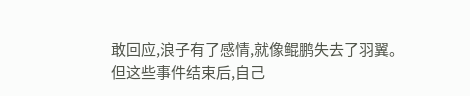敢回应,浪子有了感情,就像鲲鹏失去了羽翼。
但这些事件结束后,自己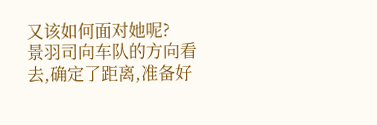又该如何面对她呢?
景羽司向车队的方向看去,确定了距离,准备好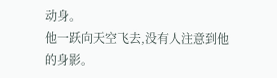动身。
他一跃向天空飞去,没有人注意到他的身影。